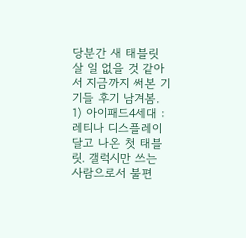당분간 새 태블릿 살 일 없을 것 같아서 지금까지 써본 기기들 후기 남겨봄.
1) 아이패드4세대 : 레티나 디스플레이 달고 나온 첫 태블릿. 갤럭시만 쓰는 사람으로서 불편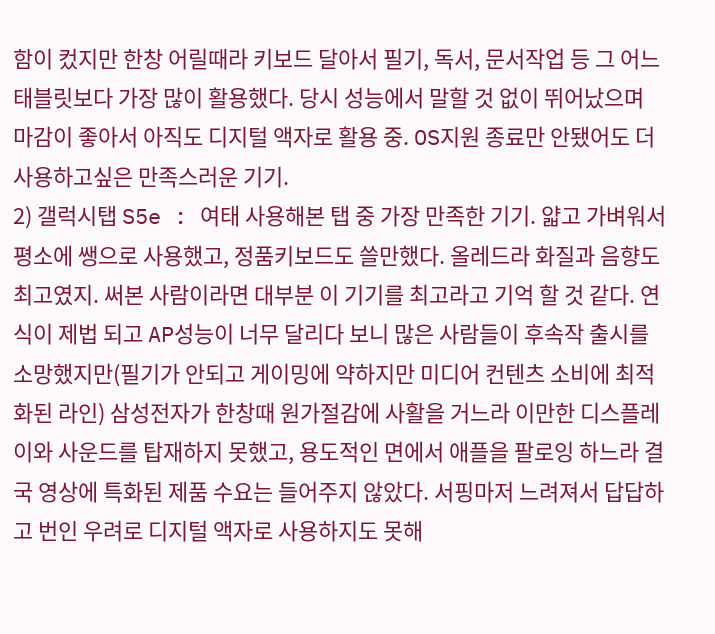함이 컸지만 한창 어릴때라 키보드 달아서 필기, 독서, 문서작업 등 그 어느 태블릿보다 가장 많이 활용했다. 당시 성능에서 말할 것 없이 뛰어났으며 마감이 좋아서 아직도 디지털 액자로 활용 중. OS지원 종료만 안됐어도 더 사용하고싶은 만족스러운 기기.
2) 갤럭시탭 S5e : 여태 사용해본 탭 중 가장 만족한 기기. 얇고 가벼워서 평소에 쌩으로 사용했고, 정품키보드도 쓸만했다. 올레드라 화질과 음향도 최고였지. 써본 사람이라면 대부분 이 기기를 최고라고 기억 할 것 같다. 연식이 제법 되고 AP성능이 너무 달리다 보니 많은 사람들이 후속작 출시를 소망했지만(필기가 안되고 게이밍에 약하지만 미디어 컨텐츠 소비에 최적화된 라인) 삼성전자가 한창때 원가절감에 사활을 거느라 이만한 디스플레이와 사운드를 탑재하지 못했고, 용도적인 면에서 애플을 팔로잉 하느라 결국 영상에 특화된 제품 수요는 들어주지 않았다. 서핑마저 느려져서 답답하고 번인 우려로 디지털 액자로 사용하지도 못해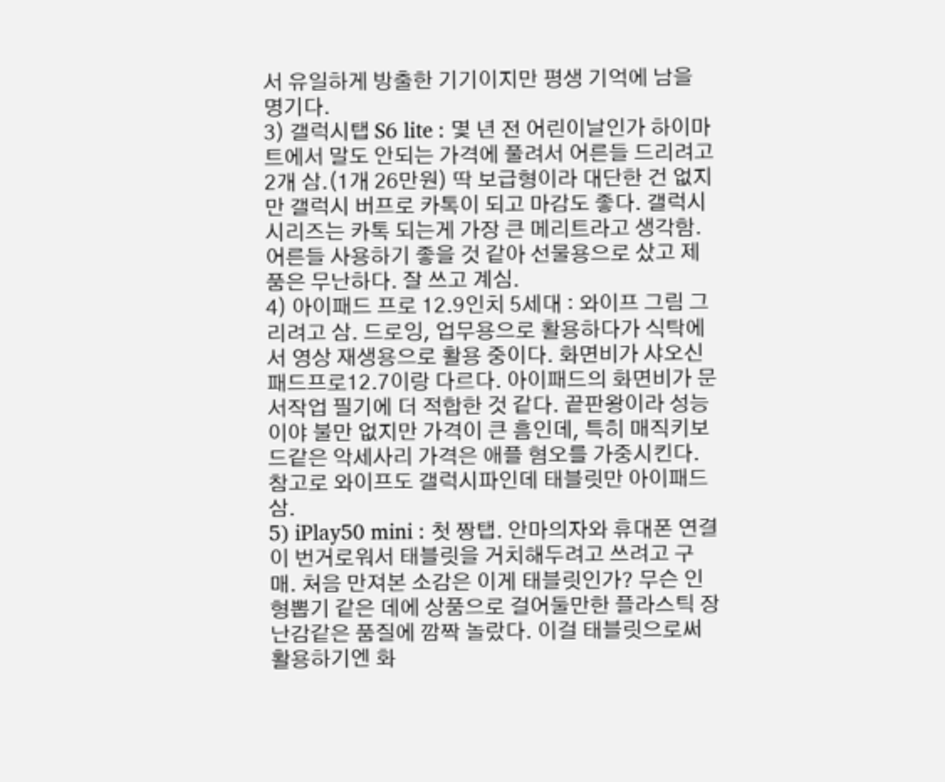서 유일하게 방출한 기기이지만 평생 기억에 남을 명기다.
3) 갤럭시탭 S6 lite : 몇 년 전 어린이날인가 하이마트에서 말도 안되는 가격에 풀려서 어른들 드리려고 2개 삼.(1개 26만원) 딱 보급형이라 대단한 건 없지만 갤럭시 버프로 카톡이 되고 마감도 좋다. 갤럭시 시리즈는 카톡 되는게 가장 큰 메리트라고 생각함. 어른들 사용하기 좋을 것 같아 선물용으로 샀고 제품은 무난하다. 잘 쓰고 계심.
4) 아이패드 프로 12.9인치 5세대 : 와이프 그림 그리려고 삼. 드로잉, 업무용으로 활용하다가 식탁에서 영상 재생용으로 활용 중이다. 화면비가 샤오신패드프로12.7이랑 다르다. 아이패드의 화면비가 문서작업 필기에 더 적합한 것 같다. 끝판왕이라 성능이야 불만 없지만 가격이 큰 흠인데, 특히 매직키보드같은 악세사리 가격은 애플 혐오를 가중시킨다. 참고로 와이프도 갤럭시파인데 태블릿만 아이패드 삼.
5) iPlay50 mini : 첫 짱탭. 안마의자와 휴대폰 연결이 번거로워서 태블릿을 거치해두려고 쓰려고 구매. 처음 만져본 소감은 이게 태블릿인가? 무슨 인형뽑기 같은 데에 상품으로 걸어둘만한 플라스틱 장난감같은 품질에 깜짝 놀랐다. 이걸 태블릿으로써 활용하기엔 화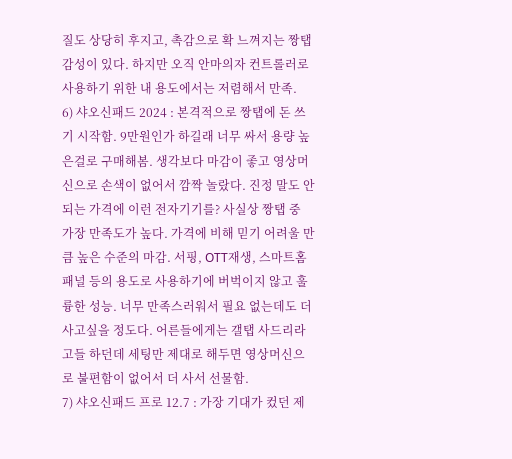질도 상당히 후지고, 촉감으로 확 느껴지는 짱탭 감성이 있다. 하지만 오직 안마의자 컨트롤러로 사용하기 위한 내 용도에서는 저렴해서 만족.
6) 샤오신패드 2024 : 본격적으로 짱탭에 돈 쓰기 시작함. 9만원인가 하길래 너무 싸서 용량 높은걸로 구매해봄. 생각보다 마감이 좋고 영상머신으로 손색이 없어서 깜짝 놀랐다. 진정 말도 안되는 가격에 이런 전자기기를? 사실상 짱탭 중 가장 만족도가 높다. 가격에 비해 믿기 어려울 만큼 높은 수준의 마감. 서핑, OTT재생, 스마트홈 패널 등의 용도로 사용하기에 버벅이지 않고 훌륭한 성능. 너무 만족스러워서 필요 없는데도 더 사고싶을 정도다. 어른들에게는 갤탭 사드리라고들 하던데 세팅만 제대로 해두면 영상머신으로 불편함이 없어서 더 사서 선물함.
7) 샤오신패드 프로 12.7 : 가장 기대가 컸던 제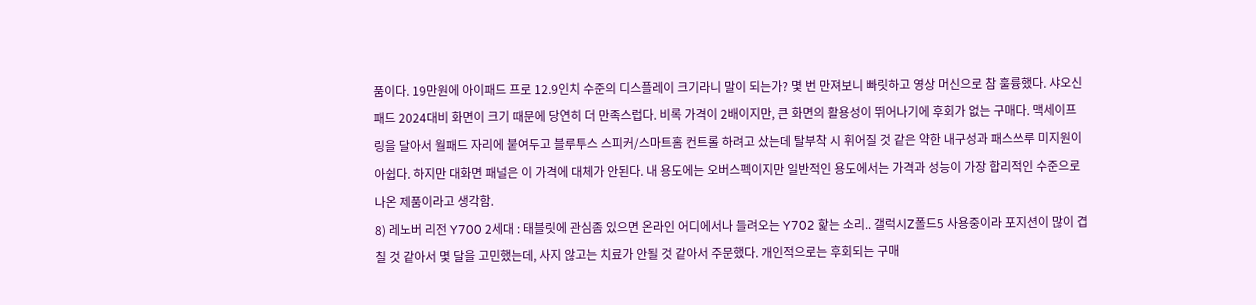품이다. 19만원에 아이패드 프로 12.9인치 수준의 디스플레이 크기라니 말이 되는가? 몇 번 만져보니 빠릿하고 영상 머신으로 참 훌륭했다. 샤오신패드 2024대비 화면이 크기 때문에 당연히 더 만족스럽다. 비록 가격이 2배이지만, 큰 화면의 활용성이 뛰어나기에 후회가 없는 구매다. 맥세이프 링을 달아서 월패드 자리에 붙여두고 블루투스 스피커/스마트홈 컨트롤 하려고 샀는데 탈부착 시 휘어질 것 같은 약한 내구성과 패스쓰루 미지원이 아쉽다. 하지만 대화면 패널은 이 가격에 대체가 안된다. 내 용도에는 오버스펙이지만 일반적인 용도에서는 가격과 성능이 가장 합리적인 수준으로 나온 제품이라고 생각함.
8) 레노버 리전 Y700 2세대 : 태블릿에 관심좀 있으면 온라인 어디에서나 들려오는 Y702 핥는 소리.. 갤럭시Z폴드5 사용중이라 포지션이 많이 겹칠 것 같아서 몇 달을 고민했는데, 사지 않고는 치료가 안될 것 같아서 주문했다. 개인적으로는 후회되는 구매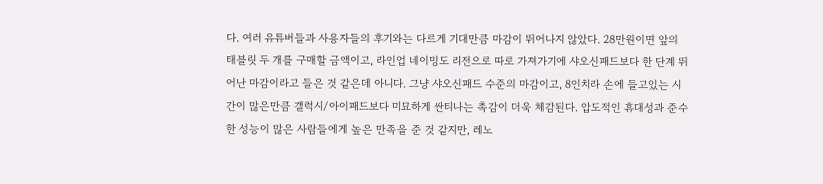다. 여러 유튜버들과 사용자들의 후기와는 다르게 기대만큼 마감이 뛰어나지 않았다. 28만원이면 앞의 태블릿 두 개를 구매할 금액이고, 라인업 네이밍도 리전으로 따로 가져가기에 샤오신패드보다 한 단계 뛰어난 마감이라고 들은 것 같은데 아니다. 그냥 샤오신패드 수준의 마감이고, 8인치라 손에 들고있는 시간이 많은만큼 갤럭시/아이패드보다 미묘하게 싼티나는 촉감이 더욱 체감된다. 압도적인 휴대성과 준수한 성능이 많은 사람들에게 높은 만족을 준 것 같지만, 레노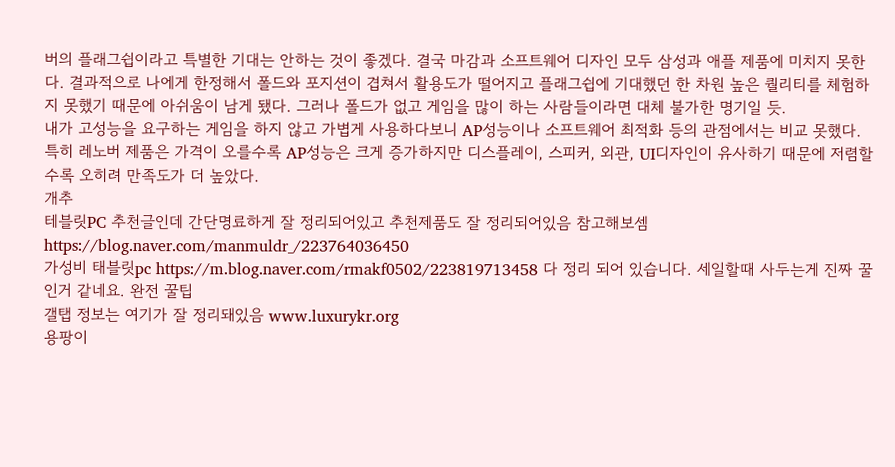버의 플래그쉽이라고 특별한 기대는 안하는 것이 좋겠다. 결국 마감과 소프트웨어 디자인 모두 삼성과 애플 제품에 미치지 못한다. 결과적으로 나에게 한정해서 폴드와 포지션이 겹쳐서 활용도가 떨어지고 플래그쉽에 기대했던 한 차원 높은 퀄리티를 체험하지 못했기 때문에 아쉬움이 남게 됐다. 그러나 폴드가 없고 게임을 많이 하는 사람들이라면 대체 불가한 명기일 듯.
내가 고성능을 요구하는 게임을 하지 않고 가볍게 사용하다보니 AP성능이나 소프트웨어 최적화 등의 관점에서는 비교 못했다.
특히 레노버 제품은 가격이 오를수록 AP성능은 크게 증가하지만 디스플레이, 스피커, 외관, UI디자인이 유사하기 때문에 저렴할수록 오히려 만족도가 더 높았다.
개추
테블릿PC 추천글인데 간단명료하게 잘 정리되어있고 추천제품도 잘 정리되어있음 참고해보셈 https://blog.naver.com/manmuldr_/223764036450
가성비 태블릿pc https://m.blog.naver.com/rmakf0502/223819713458 다 정리 되어 있습니다. 세일할때 사두는게 진짜 꿀인거 같네요. 완전 꿀팁
갤탭 정보는 여기가 잘 정리돼있음 www.luxurykr.org
용팡이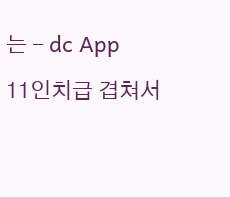는 - dc App
11인치급 겹쳐서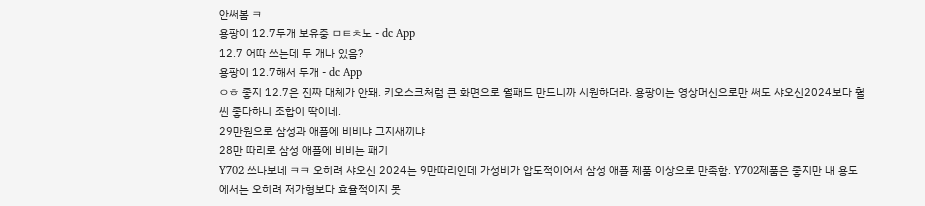안써봄 ㅋ
용팡이 12.7두개 보유중 ㅁㅌㅊ노 - dc App
12.7 어따 쓰는데 두 개나 있음?
용팡이 12.7해서 두개 - dc App
ㅇㅎ 좋지 12.7은 진짜 대체가 안돼. 키오스크처럼 큰 화면으로 월패드 만드니까 시원하더라. 용팡이는 영상머신으로만 써도 샤오신2024보다 훨씬 좋다하니 조합이 딱이네.
29만원으로 삼성과 애플에 비비냐 그지새끼냐
28만 따리로 삼성 애플에 비비는 패기
Y702 쓰나보네 ㅋㅋ 오히려 샤오신 2024는 9만따리인데 가성비가 압도적이어서 삼성 애플 제품 이상으로 만족함. Y702제품은 좋지만 내 용도에서는 오히려 저가형보다 효율적이지 못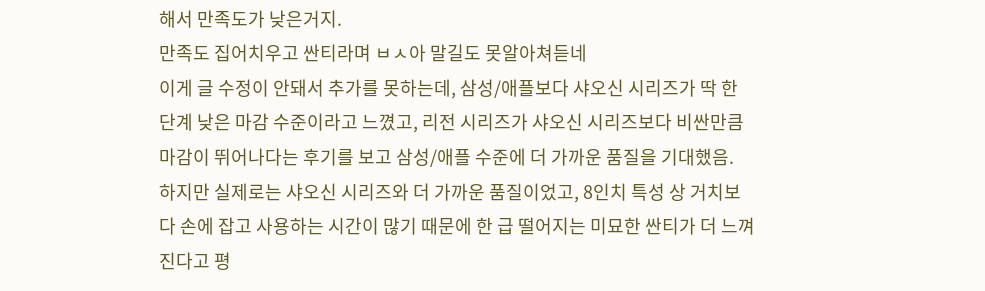해서 만족도가 낮은거지.
만족도 집어치우고 싼티라며 ㅂㅅ아 말길도 못알아쳐듣네
이게 글 수정이 안돼서 추가를 못하는데, 삼성/애플보다 샤오신 시리즈가 딱 한 단계 낮은 마감 수준이라고 느꼈고, 리전 시리즈가 샤오신 시리즈보다 비싼만큼 마감이 뛰어나다는 후기를 보고 삼성/애플 수준에 더 가까운 품질을 기대했음.
하지만 실제로는 샤오신 시리즈와 더 가까운 품질이었고, 8인치 특성 상 거치보다 손에 잡고 사용하는 시간이 많기 때문에 한 급 떨어지는 미묘한 싼티가 더 느껴진다고 평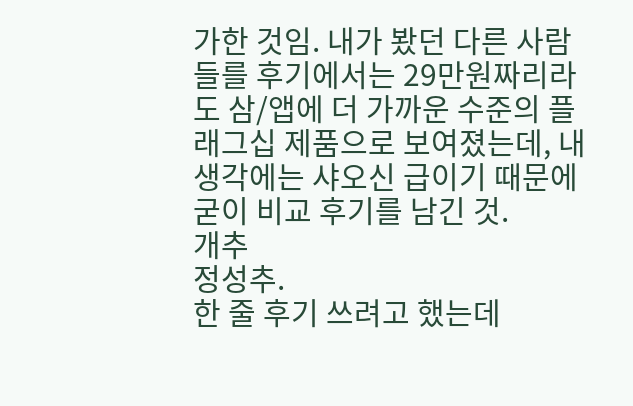가한 것임. 내가 봤던 다른 사람들를 후기에서는 29만원짜리라도 삼/앱에 더 가까운 수준의 플래그십 제품으로 보여졌는데, 내 생각에는 샤오신 급이기 때문에 굳이 비교 후기를 남긴 것.
개추
정성추.
한 줄 후기 쓰려고 했는데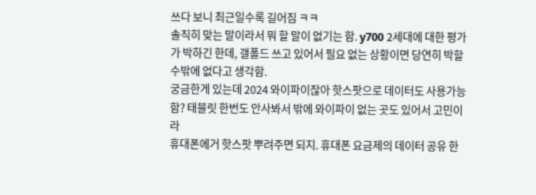쓰다 보니 최근일수록 길어짐 ㅋㅋ
솔직히 맞는 말이라서 뭐 할 말이 없기는 함. y700 2세대에 대한 평가가 박하긴 한데, 갤폴드 쓰고 있어서 필요 없는 상황이면 당연히 박할 수밖에 없다고 생각함.
궁금한게 있는데 2024 와이파이잖아 핫스팟으로 데이터도 사용가능함? 태블릿 한번도 안사봐서 밖에 와이파이 없는 곳도 있어서 고민이라
휴대폰에거 핫스팟 뿌려주면 되지. 휴대폰 요금제의 데이터 공유 한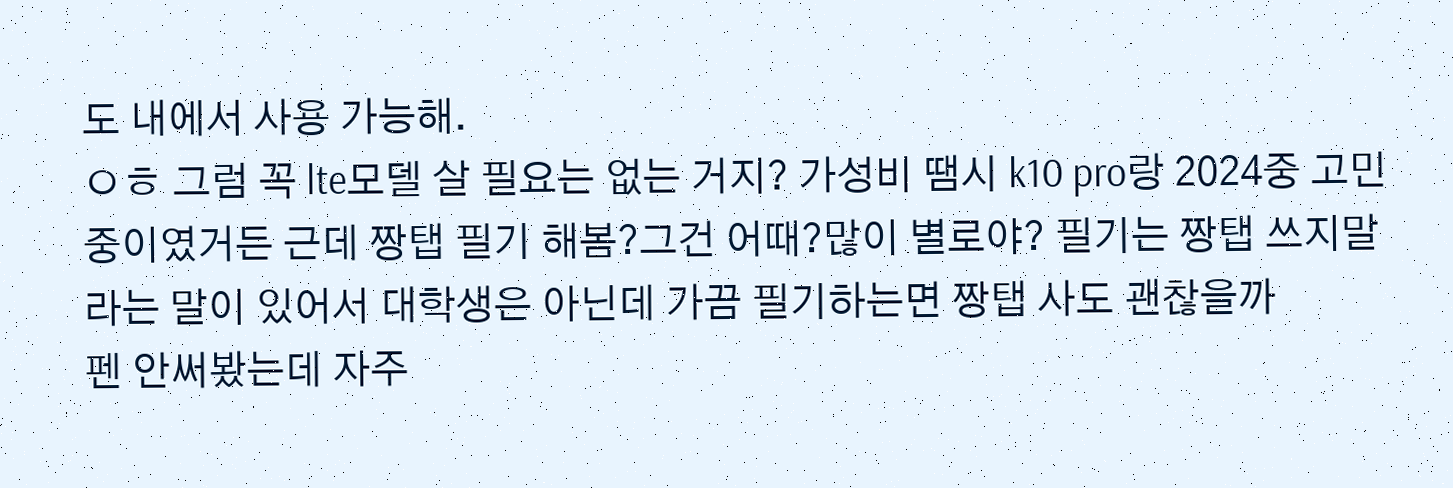도 내에서 사용 가능해.
ㅇㅎ 그럼 꼭 lte모델 살 필요는 없는 거지? 가성비 땜시 k10 pro랑 2024중 고민중이였거든 근데 짱탭 필기 해봄?그건 어때?많이 별로야? 필기는 짱탭 쓰지말라는 말이 있어서 대학생은 아닌데 가끔 필기하는면 짱탭 사도 괜찮을까
펜 안써봤는데 자주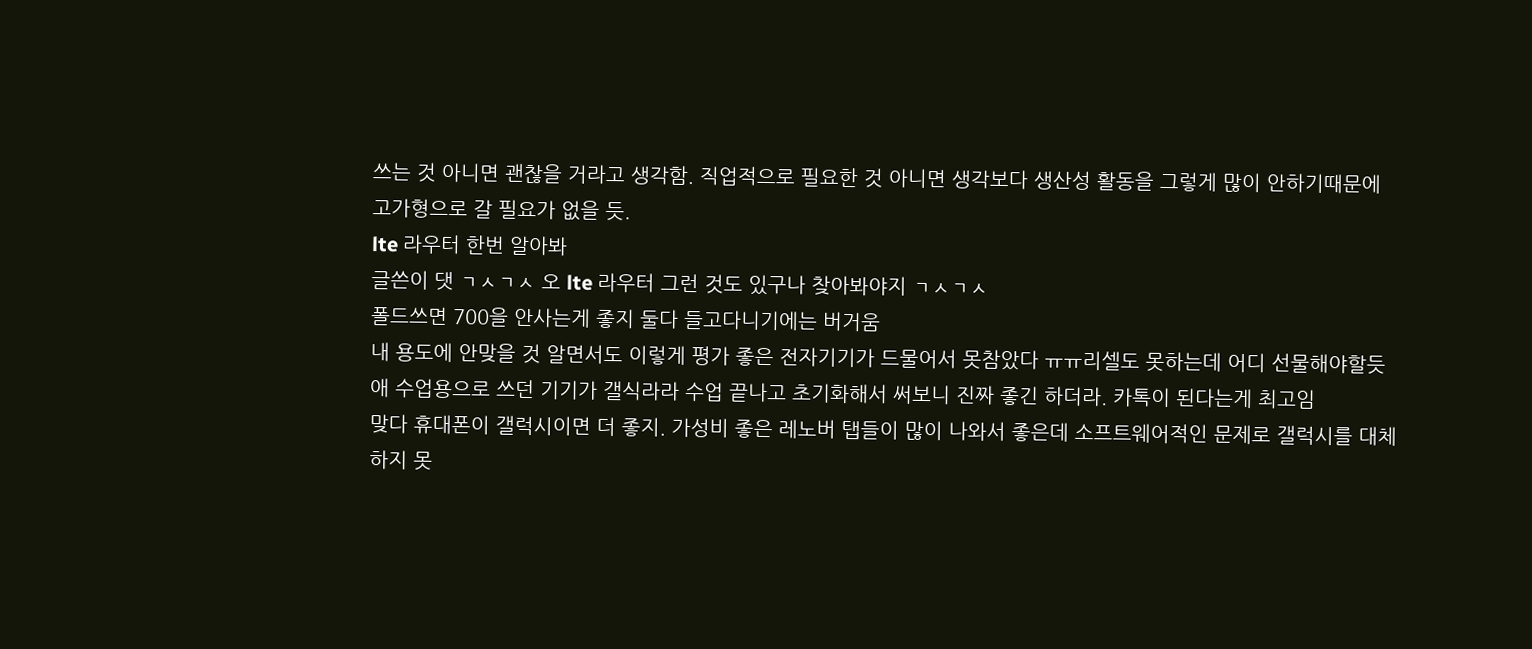쓰는 것 아니면 괜찮을 거라고 생각함. 직업적으로 필요한 것 아니면 생각보다 생산성 활동을 그렇게 많이 안하기때문에 고가형으로 갈 필요가 없을 듯.
lte 라우터 한번 알아봐
글쓴이 댓 ㄱㅅㄱㅅ 오 lte 라우터 그런 것도 있구나 찾아봐야지 ㄱㅅㄱㅅ
폴드쓰면 700을 안사는게 좋지 둘다 들고다니기에는 버거움
내 용도에 안맞을 것 알면서도 이렇게 평가 좋은 전자기기가 드물어서 못참았다 ㅠㅠ리셀도 못하는데 어디 선물해야할듯
애 수업용으로 쓰던 기기가 갤식라라 수업 끝나고 초기화해서 써보니 진짜 좋긴 하더라. 카톡이 된다는게 최고임
맞다 휴대폰이 갤럭시이면 더 좋지. 가성비 좋은 레노버 탭들이 많이 나와서 좋은데 소프트웨어적인 문제로 갤럭시를 대체하지 못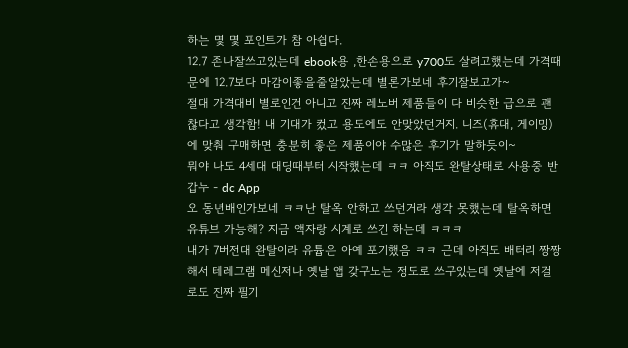하는 몇 몇 포인트가 참 아쉽다.
12.7 존나잘쓰고있는데 ebook용 ,한손용으로 y700도 살려고했는데 가격때문에 12.7보다 마감이좋을줄알았는데 별론가보네 후기잘보고가~
절대 가격대비 별로인건 아니고 진짜 레노버 제품들이 다 비슷한 급으로 괜찮다고 생각함! 내 기대가 컸고 용도에도 안맞았던거지. 니즈(휴대, 게이밍)에 맞춰 구매하면 충분히 좋은 제품이야 수많은 후기가 말하듯이~
뭐야 나도 4세대 대딩때부터 시작했는데 ㅋㅋ 아직도 완탈상태로 사용중 반갑누 - dc App
오 동년배인가보네 ㅋㅋ난 탈옥 안하고 쓰던거라 생각 못했는데 탈옥하면 유튜브 가능해? 지금 액자랑 시계로 쓰긴 하는데 ㅋㅋㅋ
내가 7버전대 완탈이라 유튭은 아예 포기했음 ㅋㅋ 근데 아직도 배터리 짱짱해서 테레그램 메신저나 옛날 앱 갖구노는 정도로 쓰구있는데 옛날에 저걸로도 진짜 필기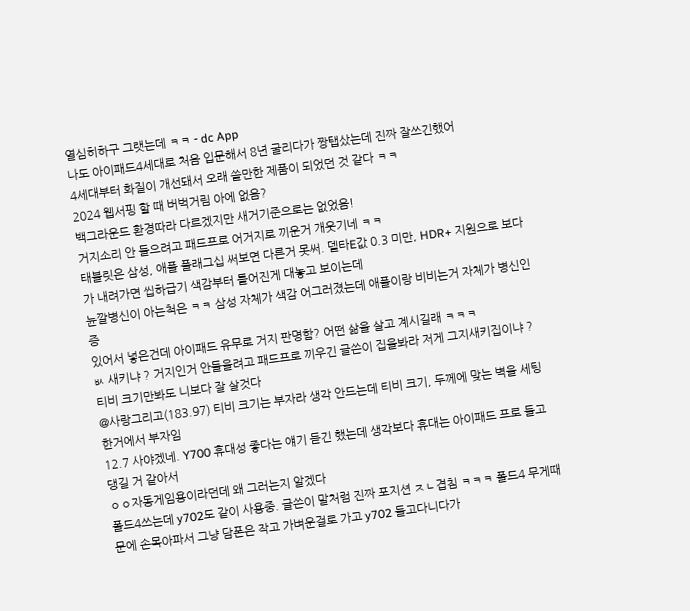열심히하구 그랫는데 ㅋㅋ - dc App
나도 아이패드4세대로 처음 입문해서 8년 굴리다가 짱탭샀는데 진짜 잘쓰긴했어
4세대부터 화질이 개선돼서 오래 쓸만한 제품이 되었던 것 같다 ㅋㅋ
2024 웹서핑 할 때 버벅거림 아에 없음?
백그라운드 환경따라 다르겠지만 새거기준으로는 없었음!
거지소리 안 들으려고 패드프로 어거지로 끼운거 개웃기네 ㅋㅋ
태블릿은 삼성, 애플 플래그십 써보면 다른거 못써. 델타E값 0.3 미만, HDR+ 지원으로 보다가 내려가면 씹하급기 색감부터 틀어진게 대놓고 보이는데
뉸깔병신이 아는척은 ㅋㅋ 삼성 자체가 색감 어그러졌는데 애플이랑 비비는거 자체가 병신인증
있어서 넣은건데 아이패드 유무로 거지 판명함? 어떤 삶을 살고 계시길래 ㅋㅋㅋ
ㅄ 새키냐 ? 거지인거 안들을려고 패드프로 끼우긴 글쓴이 집을봐라 저게 그지새키집이냐 ? 티비 크기만봐도 니보다 잘 살것다
@사랑그리고(183.97) 티비 크기는 부자라 생각 안드는데 티비 크기, 두께에 맞는 벽을 세팅한거에서 부자임
12.7 사야겠네. Y700 휴대성 좋다는 얘기 듣긴 했는데 생각보다 휴대는 아이패드 프로 들고댕길 거 같아서
ㅇㅇ자동게임용이라던데 왜 그러는지 알겠다
폴드4쓰는데 y702도 같이 사용중. 글쓴이 말처럼 진짜 포지션 ㅈㄴ겹침 ㅋㅋㅋ 폴드4 무게때문에 손목아파서 그냥 담폰은 작고 가벼운걸로 가고 y702 들고다니다가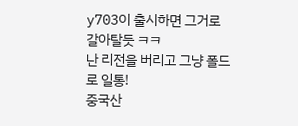y703이 출시하면 그거로 갈아탈듯 ㅋㅋ
난 리전을 버리고 그냥 폴드로 일통!
중국산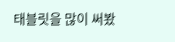태블릿을 많이 써봤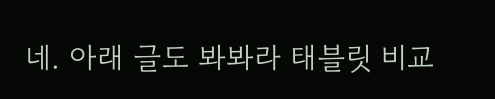네. 아래 글도 봐봐라 태블릿 비교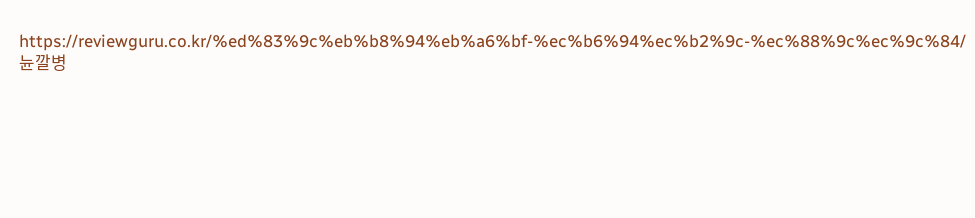https://reviewguru.co.kr/%ed%83%9c%eb%b8%94%eb%a6%bf-%ec%b6%94%ec%b2%9c-%ec%88%9c%ec%9c%84/
뉸깔병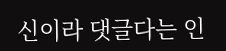신이라 댓글다는 인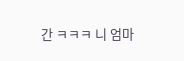간 ㅋㅋㅋ 니 엄마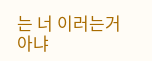는 너 이러는거 아냐